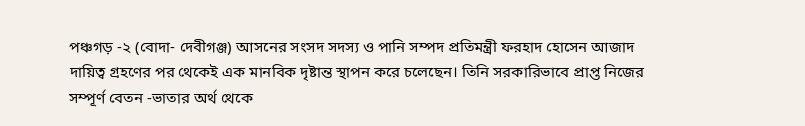পঞ্চগড় -২ (বোদা- দেবীগঞ্জ) আসনের সংসদ সদস্য ও পানি সম্পদ প্রতিমন্ত্রী ফরহাদ হোসেন আজাদ দায়িত্ব গ্রহণের পর থেকেই এক মানবিক দৃষ্টান্ত স্থাপন করে চলেছেন। তিনি সরকারিভাবে প্রাপ্ত নিজের সম্পূর্ণ বেতন -ভাতার অর্থ থেকে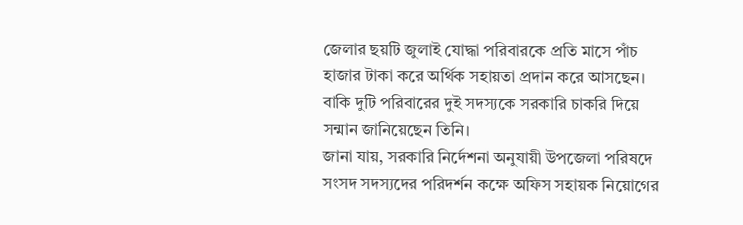জেলার ছয়টি জুলাই যোদ্ধা পরিবারকে প্রতি মাসে পাঁচ হাজার টাকা করে অর্থিক সহায়তা প্রদান করে আসছেন। বাকি দুটি পরিবারের দুই সদস্যকে সরকারি চাকরি দিয়ে সন্মান জানিয়েছেন তিনি।
জানা যায়, সরকারি নির্দেশনা অনুযায়ী উপজেলা পরিষদে সংসদ সদস্যদের পরিদর্শন কক্ষে অফিস সহায়ক নিয়োগের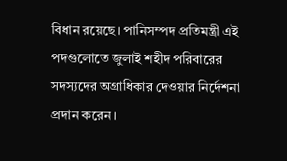বিধান রয়েছে। পানিসম্পদ প্রতিমন্ত্রী এই পদগুলোতে জুলাই শহীদ পরিবারের সদস্যদের অগ্রাধিকার দেওয়ার নির্দেশনা প্রদান করেন।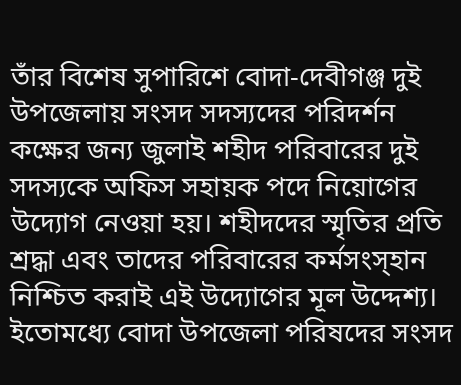তাঁর বিশেষ সুপারিশে বোদা-দেবীগঞ্জ দুই উপজেলায় সংসদ সদস্যদের পরিদর্শন কক্ষের জন্য জুলাই শহীদ পরিবারের দুই সদস্যকে অফিস সহায়ক পদে নিয়োগের উদ্যোগ নেওয়া হয়। শহীদদের স্মৃতির প্রতি শ্রদ্ধা এবং তাদের পরিবারের কর্মসংস্হান নিশ্চিত করাই এই উদ্যোগের মূল উদ্দেশ্য।
ইতোমধ্যে বোদা উপজেলা পরিষদের সংসদ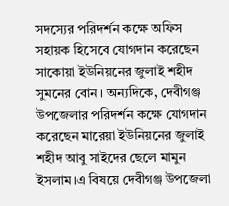সদস্যের পরিদর্শন কক্ষে অফিস সহায়ক হিসেবে যোগদান করেছেন সাকোয়া ইউনিয়নের জুলাই শহীদ সুমনের বোন। অন্যদিকে, দেবীগঞ্জ উপজেলার পরিদর্শন কক্ষে যোগদান করেছেন মারেয়া ইউনিয়নের জুলাই শহীদ আবু সাইদের ছেলে মামুন ইসলাম।এ বিষয়ে দেবীগঞ্জ উপজেলা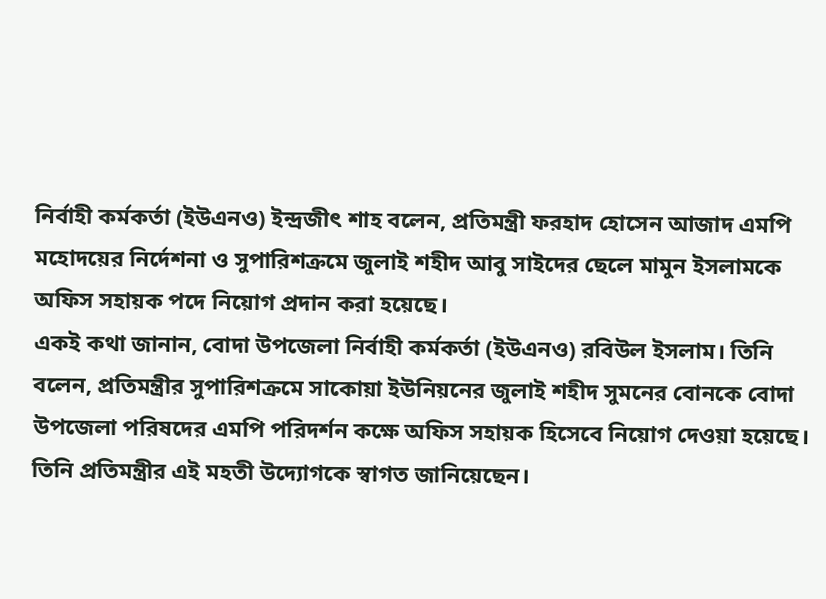নির্বাহী কর্মকর্তা (ইউএনও) ইন্দ্রজীৎ শাহ বলেন, প্রতিমন্ত্রী ফরহাদ হোসেন আজাদ এমপি মহোদয়ের নির্দেশনা ও সুপারিশক্রমে জুলাই শহীদ আবু সাইদের ছেলে মামুন ইসলামকে অফিস সহায়ক পদে নিয়োগ প্রদান করা হয়েছে।
একই কথা জানান, বোদা উপজেলা নির্বাহী কর্মকর্তা (ইউএনও) রবিউল ইসলাম। তিনি বলেন, প্রতিমন্ত্রীর সুপারিশক্রমে সাকোয়া ইউনিয়নের জুলাই শহীদ সুমনের বোনকে বোদা উপজেলা পরিষদের এমপি পরিদর্শন কক্ষে অফিস সহায়ক হিসেবে নিয়োগ দেওয়া হয়েছে। তিনি প্রতিমন্ত্রীর এই মহতী উদ্যোগকে স্বাগত জানিয়েছেন।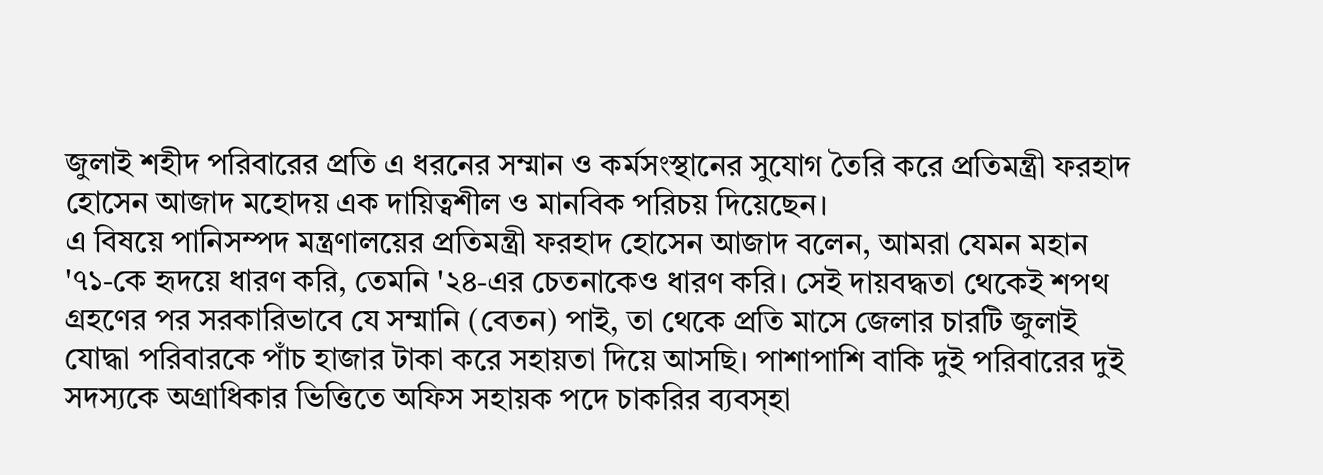জুলাই শহীদ পরিবারের প্রতি এ ধরনের সম্মান ও কর্মসংস্থানের সুযোগ তৈরি করে প্রতিমন্ত্রী ফরহাদ হোসেন আজাদ মহোদয় এক দায়িত্বশীল ও মানবিক পরিচয় দিয়েছেন।
এ বিষয়ে পানিসম্পদ মন্ত্রণালয়ের প্রতিমন্ত্রী ফরহাদ হোসেন আজাদ বলেন, আমরা যেমন মহান '৭১-কে হৃদয়ে ধারণ করি, তেমনি '২৪-এর চেতনাকেও ধারণ করি। সেই দায়বদ্ধতা থেকেই শপথ গ্রহণের পর সরকারিভাবে যে সম্মানি (বেতন) পাই, তা থেকে প্রতি মাসে জেলার চারটি জুলাই যোদ্ধা পরিবারকে পাঁচ হাজার টাকা করে সহায়তা দিয়ে আসছি। পাশাপাশি বাকি দুই পরিবারের দুই সদস্যকে অগ্রাধিকার ভিত্তিতে অফিস সহায়ক পদে চাকরির ব্যবস্হা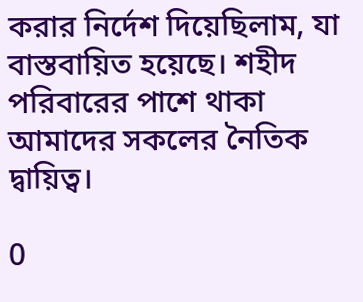করার নির্দেশ দিয়েছিলাম, যা বাস্তবায়িত হয়েছে। শহীদ পরিবারের পাশে থাকা আমাদের সকলের নৈতিক দ্বায়িত্ব।

0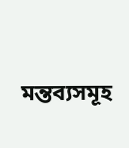মন্তব্যসমূহ